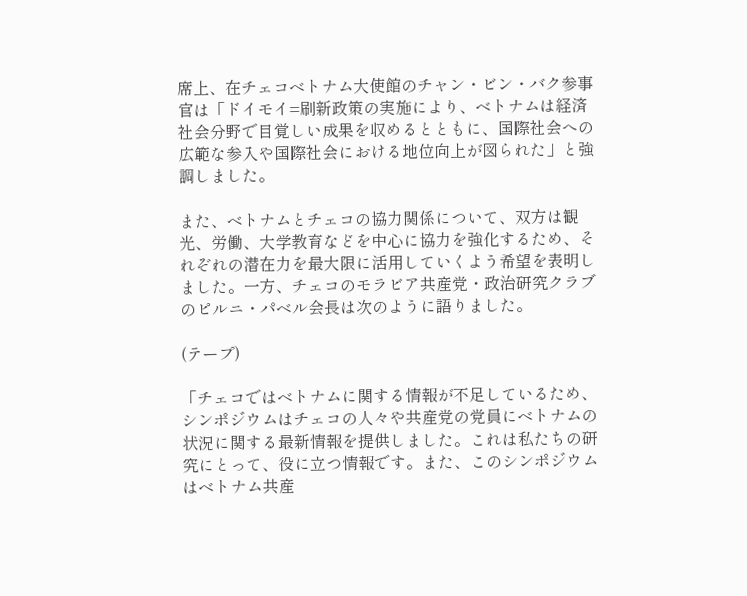席上、在チェコベトナム大使館のチャン・ビン・バク参事官は「ドイモイ=刷新政策の実施により、ベトナムは経済社会分野で目覚しい成果を収めるとともに、国際社会への広範な参入や国際社会における地位向上が図られた」と強調しました。

また、ベトナムとチェコの協力関係について、双方は観光、労働、大学教育などを中心に協力を強化するため、それぞれの潜在力を最大限に活用していくよう希望を表明しました。一方、チェコのモラビア共産党・政治研究クラブのピルニ・パベル会長は次のように語りました。

(テープ)

「チェコではベトナムに関する情報が不足しているため、シンポジウムはチェコの人々や共産党の党員にベトナムの状況に関する最新情報を提供しました。これは私たちの研究にとって、役に立つ情報です。また、このシンポジウムはベトナム共産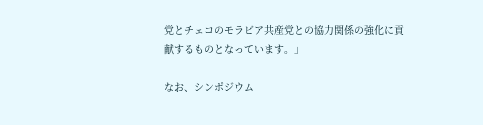党とチェコのモラビア共産党との協力関係の強化に貢献するものとなっています。」

なお、シンポジウム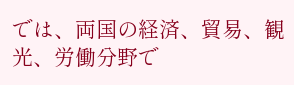では、両国の経済、貿易、観光、労働分野で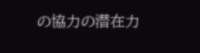の協力の潜在力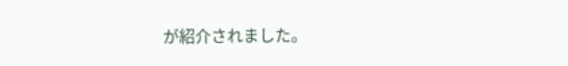が紹介されました。